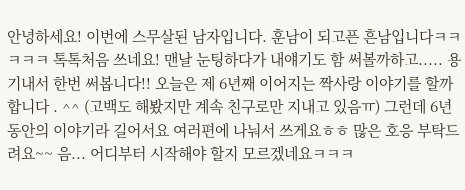안녕하세요! 이번에 스무살된 남자입니다. 훈남이 되고픈 흔남입니다ㅋㅋㅋㅋㅋ 톡톡처음 쓰네요! 맨날 눈팅하다가 내얘기도 함 써볼까하고..... 용기내서 한번 써봅니다!! 오늘은 제 6년째 이어지는 짝사랑 이야기를 할까 합니다 . ^^ (고백도 해봤지만 계속 친구로만 지내고 있음ㅠ) 그런데 6년동안의 이야기라 길어서요 여러편에 나눠서 쓰게요ㅎㅎ 많은 호응 부탁드려요~~ 음... 어디부터 시작해야 할지 모르겠네요ㅋㅋㅋ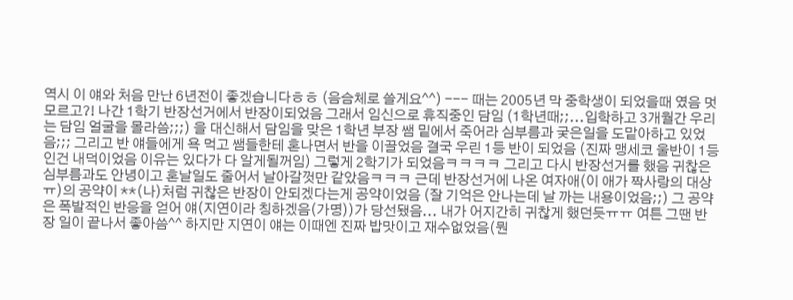역시 이 얘와 처음 만난 6년전이 좋겠습니다ㅎㅎ (음슴체로 쓸게요^^) --- 때는 2005년 막 중학생이 되었을때 였음 멋모르고?! 나간 1학기 반장선거에서 반장이되었음 그래서 임신으로 휴직중인 담임 (1학년때;;...입학하고 3개월간 우리는 담임 얼굴을 몰라씀;;;) 을 대신해서 담임을 맞은 1학년 부장 쌤 밑에서 죽어라 심부름과 궂은일을 도맡아하고 있었음;;; 그리고 반 얘들에게 욕 먹고 쌤들한테 혼나면서 반을 이끌었음 결국 우린 1등 반이 되었음 (진짜 맹세코 울반이 1등인건 내덕이었음 이유는 있다가 다 알게될꺼임) 그렇게 2학기가 되었음ㅋㅋㅋㅋ 그리고 다시 반장선거를 했음 귀찮은 심부름과도 안녕이고 혼날일도 줄어서 날아갈껏만 같았음ㅋㅋㅋ 근데 반장선거에 나온 여자애(이 애가 짝사랑의 대상ㅠ)의 공약이 **(나)처럼 귀찮은 반장이 안되겠다는게 공약이었음 (잘 기억은 안나는데 날 까는 내용이었음;;) 그 공약은 폭발적인 반응을 얻어 얘(지연이라 칭하겠음(가명))가 당선됐음... 내가 어지간히 귀찮게 했던듯ㅠㅠ 여튼 그땐 반장 일이 끝나서 좋아씀^^ 하지만 지연이 얘는 이때엔 진짜 밥맛이고 재수없었음(뭔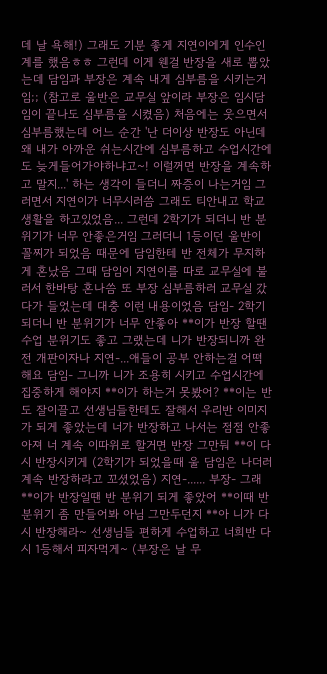데 날 욕해!) 그래도 기분 좋게 지연이에게 인수인계를 했음ㅎㅎ 그런데 이게 웬걸 반장을 새로 뽑았는데 담임과 부장은 계속 내게 심부름을 시키는거임;; (참고로 울반은 교무실 앞이라 부장은 임시담임이 끝나도 심부름을 시켰음) 처음에는 웃으면서 심부름했는데 어느 순간 '난 더이상 반장도 아닌데 왜 내가 아까운 쉬는시간에 심부름하고 수업시간에도 늦게들어가야하냐고~! 이럴꺼면 반장을 계속하고 말지...' 하는 생각이 들더니 짜증이 나는거임 그러면서 지연이가 너무시러씀 그래도 티안내고 학교생활을 하고있었음... 그런데 2학기가 되더니 반 분위기가 너무 안좋은거임 그러더니 1등이던 울반이 꼴찌가 되었음 때문에 담임한테 반 전체가 무지하게 혼났음 그때 담임이 지연이를 따로 교무실에 불러서 한바탕 혼나씀 또 부장 심부름하러 교무실 갔다가 들었는데 대충 이런 내용이었음 담임- 2학기되더니 반 분위기가 너무 안좋아 **이가 반장 할땐 수업 분위기도 좋고 그랬는데 니가 반장되니까 완전 개판이자나 지연-...애들이 공부 안하는걸 어떡해요 담임- 그니까 니가 조용히 시키고 수업시간에 집중하게 해야지 **이가 하는거 못봤어? **이는 반도 잘이끌고 선생님들한테도 잘해서 우리반 이미지가 되게 좋았는데 너가 반장하고 나서는 점점 안좋아져 너 계속 이따위로 할거면 반장 그만둬 **이 다시 반장시키게 (2학기가 되었을때 울 담임은 나더러 계속 반장하라고 꼬셨었음) 지연-...... 부장- 그래 **이가 반장일땐 반 분위기 되게 좋았어 **이때 반 분위기 좀 만들어봐 아님 그만두던지 **아 니가 다시 반장해라~ 선생님들 편하게 수업하고 너희반 다시 1등해서 피자먹게~ (부장은 날 무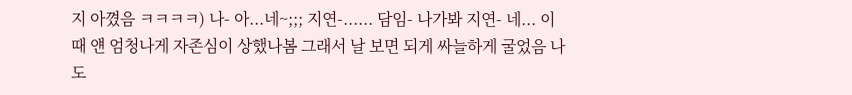지 아꼈음 ㅋㅋㅋㅋ) 나- 아...네~;;; 지연-...... 담임- 나가봐 지연- 네... 이때 얜 엄청나게 자존심이 상했나봄 그래서 날 보면 되게 싸늘하게 굴었음 나도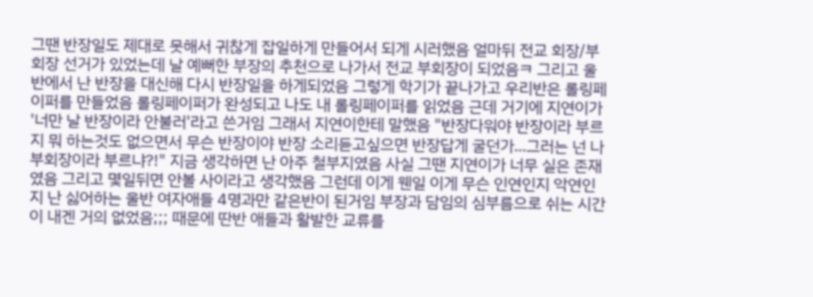그땐 반장일도 제대로 못해서 귀찮게 잡일하게 만들어서 되게 시러했음 얼마뒤 전교 회장/부회장 선거가 있었는데 날 예뻐한 부장의 추천으로 나가서 전교 부회장이 되었음ㅋ 그리고 울반에서 난 반장을 대신해 다시 반장일을 하게되었음 그렇게 학기가 끝나가고 우리반은 롤링페이퍼를 만들었음 롤링페이퍼가 완성되고 나도 내 롤링페이퍼를 읽었음 근데 거기에 지연이가 '너만 날 반장이라 안불러'라고 쓴거임 그래서 지연이한테 말했음 "반장다워야 반장이라 부르지 뭐 하는것도 없으면서 무슨 반장이야 반장 소리듣고싶으면 반장답게 굴던가...그러는 넌 나 부회장이라 부르냐?!" 지금 생각하면 난 아주 철부지였음 사실 그땐 지연이가 너무 실은 존재였음 그리고 몇일뒤면 안볼 사이라고 생각했음 그런데 이게 웬일 이게 무슨 인연인지 악연인지 난 싫어하는 울반 여자애들 4명과만 같은반이 된거임 부장과 담임의 심부름으로 쉬는 시간이 내겐 거의 없었음;;; 때문에 딴반 애들과 활발한 교류를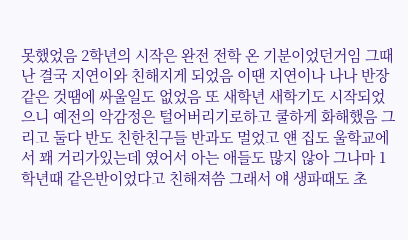못했었음 2학년의 시작은 완전 전학 온 기분이었던거임 그때 난 결국 지연이와 친해지게 되었음 이땐 지연이나 나나 반장같은 것땜에 싸울일도 없었음 또 새학년 새학기도 시작되었으니 예전의 악감정은 털어버리기로하고 쿨하게 화해했음 그리고 둘다 반도 친한친구들 반과도 멀었고 얜 집도 울학교에서 꽤 거리가있는데 였어서 아는 애들도 많지 않아 그나마 1학년때 같은반이었다고 친해져씀 그래서 얘 생파때도 초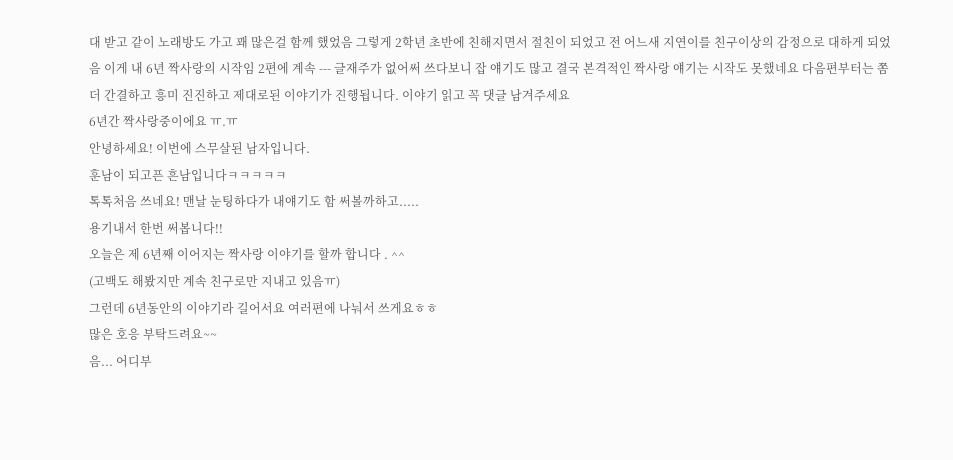대 받고 같이 노래방도 가고 꽤 많은걸 함께 했었음 그렇게 2학년 초반에 친해지면서 절친이 되었고 전 어느새 지연이를 친구이상의 감정으로 대하게 되었음 이게 내 6년 짝사랑의 시작임 2편에 계속 --- 글재주가 없어써 쓰다보니 잡 얘기도 많고 결국 본격적인 짝사랑 얘기는 시작도 못했네요 다음편부터는 쫌더 간결하고 흥미 진진하고 제대로된 이야기가 진행됩니다. 이야기 읽고 꼭 댓글 남겨주세요
6년간 짝사랑중이에요 ㅠ.ㅠ
안녕하세요! 이번에 스무살된 남자입니다.
훈남이 되고픈 흔남입니다ㅋㅋㅋㅋㅋ
톡톡처음 쓰네요! 맨날 눈팅하다가 내얘기도 함 써볼까하고.....
용기내서 한번 써봅니다!!
오늘은 제 6년째 이어지는 짝사랑 이야기를 할까 합니다 . ^^
(고백도 해봤지만 계속 친구로만 지내고 있음ㅠ)
그런데 6년동안의 이야기라 길어서요 여러편에 나눠서 쓰게요ㅎㅎ
많은 호응 부탁드려요~~
음... 어디부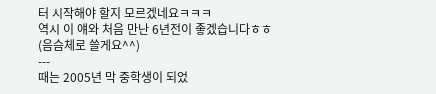터 시작해야 할지 모르겠네요ㅋㅋㅋ
역시 이 얘와 처음 만난 6년전이 좋겠습니다ㅎㅎ
(음슴체로 쓸게요^^)
---
때는 2005년 막 중학생이 되었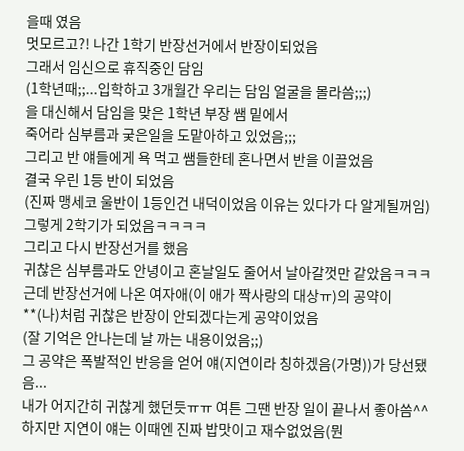을때 였음
멋모르고?! 나간 1학기 반장선거에서 반장이되었음
그래서 임신으로 휴직중인 담임
(1학년때;;...입학하고 3개월간 우리는 담임 얼굴을 몰라씀;;;)
을 대신해서 담임을 맞은 1학년 부장 쌤 밑에서
죽어라 심부름과 궂은일을 도맡아하고 있었음;;;
그리고 반 얘들에게 욕 먹고 쌤들한테 혼나면서 반을 이끌었음
결국 우린 1등 반이 되었음
(진짜 맹세코 울반이 1등인건 내덕이었음 이유는 있다가 다 알게될꺼임)
그렇게 2학기가 되었음ㅋㅋㅋㅋ
그리고 다시 반장선거를 했음
귀찮은 심부름과도 안녕이고 혼날일도 줄어서 날아갈껏만 같았음ㅋㅋㅋ
근데 반장선거에 나온 여자애(이 애가 짝사랑의 대상ㅠ)의 공약이
**(나)처럼 귀찮은 반장이 안되겠다는게 공약이었음
(잘 기억은 안나는데 날 까는 내용이었음;;)
그 공약은 폭발적인 반응을 얻어 얘(지연이라 칭하겠음(가명))가 당선됐음...
내가 어지간히 귀찮게 했던듯ㅠㅠ 여튼 그땐 반장 일이 끝나서 좋아씀^^
하지만 지연이 얘는 이때엔 진짜 밥맛이고 재수없었음(뭔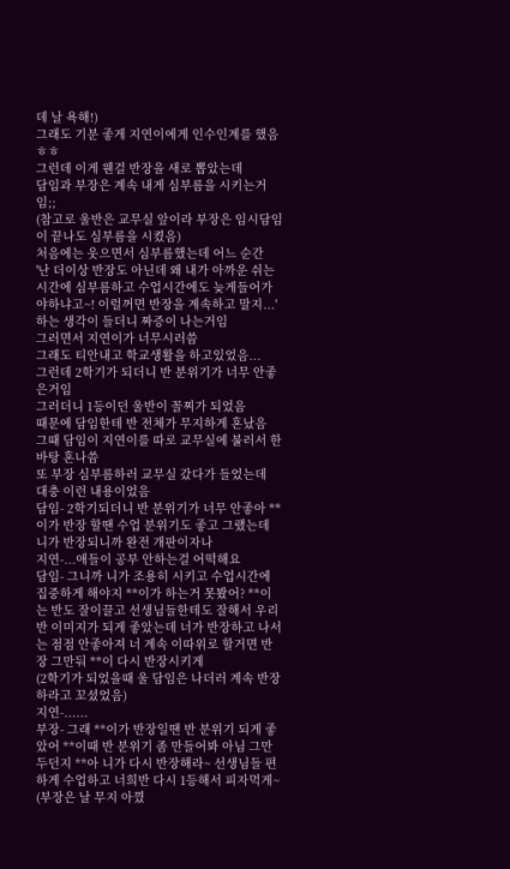데 날 욕해!)
그래도 기분 좋게 지연이에게 인수인계를 했음ㅎㅎ
그런데 이게 웬걸 반장을 새로 뽑았는데
담임과 부장은 계속 내게 심부름을 시키는거임;;
(참고로 울반은 교무실 앞이라 부장은 임시담임이 끝나도 심부름을 시켰음)
처음에는 웃으면서 심부름했는데 어느 순간
'난 더이상 반장도 아닌데 왜 내가 아까운 쉬는시간에 심부름하고 수업시간에도 늦게들어가야하냐고~! 이럴꺼면 반장을 계속하고 말지...'
하는 생각이 들더니 짜증이 나는거임
그러면서 지연이가 너무시러씀
그래도 티안내고 학교생활을 하고있었음...
그런데 2학기가 되더니 반 분위기가 너무 안좋은거임
그러더니 1등이던 울반이 꼴찌가 되었음
때문에 담임한테 반 전체가 무지하게 혼났음
그때 담임이 지연이를 따로 교무실에 불러서 한바탕 혼나씀
또 부장 심부름하러 교무실 갔다가 들었는데
대충 이런 내용이었음
담임- 2학기되더니 반 분위기가 너무 안좋아 **이가 반장 할땐 수업 분위기도 좋고 그랬는데 니가 반장되니까 완전 개판이자나
지연-...애들이 공부 안하는걸 어떡해요
담임- 그니까 니가 조용히 시키고 수업시간에 집중하게 해야지 **이가 하는거 못봤어? **이는 반도 잘이끌고 선생님들한테도 잘해서 우리반 이미지가 되게 좋았는데 너가 반장하고 나서는 점점 안좋아져 너 계속 이따위로 할거면 반장 그만둬 **이 다시 반장시키게
(2학기가 되었을때 울 담임은 나더러 계속 반장하라고 꼬셨었음)
지연-......
부장- 그래 **이가 반장일땐 반 분위기 되게 좋았어 **이때 반 분위기 좀 만들어봐 아님 그만두던지 **아 니가 다시 반장해라~ 선생님들 편하게 수업하고 너희반 다시 1등해서 피자먹게~
(부장은 날 무지 아꼈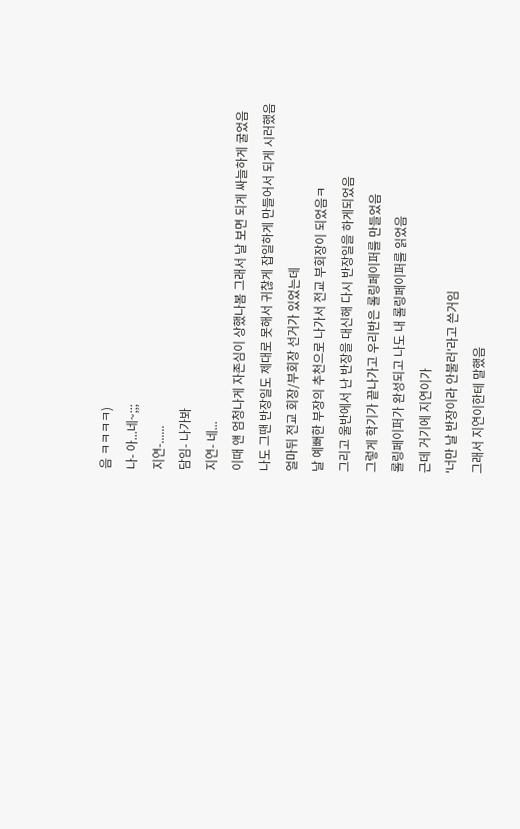음 ㅋㅋㅋㅋ)
나- 아...네~;;;
지연-......
담임- 나가봐
지연- 네...
이때 얜 엄청나게 자존심이 상했나봄 그래서 날 보면 되게 싸늘하게 굴었음
나도 그땐 반장일도 제대로 못해서 귀찮게 잡일하게 만들어서 되게 시러했음
얼마뒤 전교 회장/부회장 선거가 있었는데
날 예뻐한 부장의 추천으로 나가서 전교 부회장이 되었음ㅋ
그리고 울반에서 난 반장을 대신해 다시 반장일을 하게되었음
그렇게 학기가 끝나가고 우리반은 롤링페이퍼를 만들었음
롤링페이퍼가 완성되고 나도 내 롤링페이퍼를 읽었음
근데 거기에 지연이가
'너만 날 반장이라 안불러'라고 쓴거임
그래서 지연이한테 말했음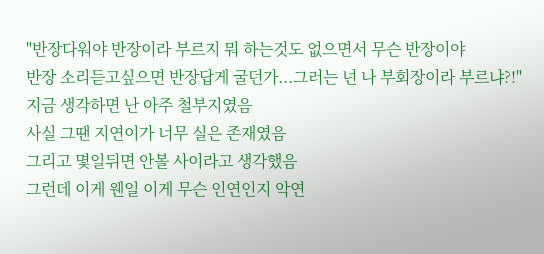"반장다워야 반장이라 부르지 뭐 하는것도 없으면서 무슨 반장이야
반장 소리듣고싶으면 반장답게 굴던가...그러는 넌 나 부회장이라 부르냐?!"
지금 생각하면 난 아주 철부지였음
사실 그땐 지연이가 너무 실은 존재였음
그리고 몇일뒤면 안볼 사이라고 생각했음
그런데 이게 웬일 이게 무슨 인연인지 악연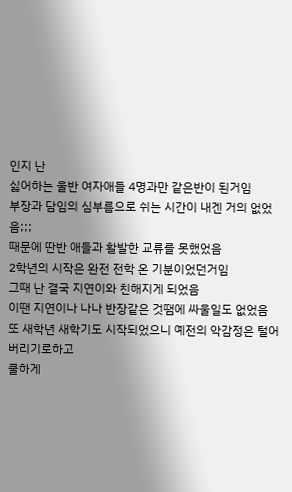인지 난
싫어하는 울반 여자애들 4명과만 같은반이 된거임
부장과 담임의 심부름으로 쉬는 시간이 내겐 거의 없었음;;;
때문에 딴반 애들과 활발한 교류를 못했었음
2학년의 시작은 완전 전학 온 기분이었던거임
그때 난 결국 지연이와 친해지게 되었음
이땐 지연이나 나나 반장같은 것땜에 싸울일도 없었음
또 새학년 새학기도 시작되었으니 예전의 악감정은 털어버리기로하고
쿨하게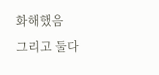화해했음
그리고 둘다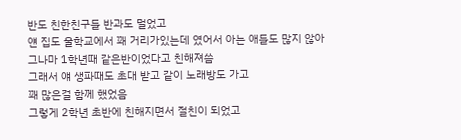반도 친한친구들 반과도 멀었고
얜 집도 울학교에서 꽤 거리가있는데 였어서 아는 애들도 많지 않아
그나마 1학년때 같은반이었다고 친해져씀
그래서 얘 생파때도 초대 받고 같이 노래방도 가고
꽤 많은걸 함께 했었음
그렇게 2학년 초반에 친해지면서 절친이 되었고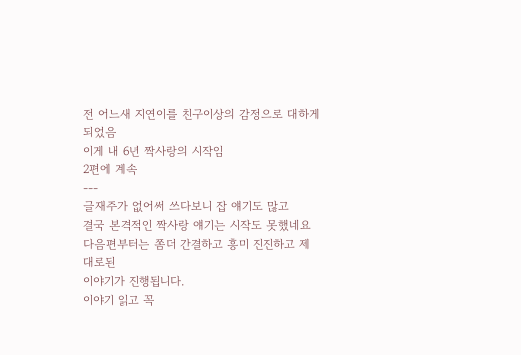전 어느새 지연이를 친구이상의 감정으로 대하게 되었음
이게 내 6년 짝사랑의 시작임
2편에 계속
---
글재주가 없어써 쓰다보니 잡 얘기도 많고
결국 본격적인 짝사랑 얘기는 시작도 못했네요
다음편부터는 쫌더 간결하고 흥미 진진하고 제대로된
이야기가 진행됩니다.
이야기 읽고 꼭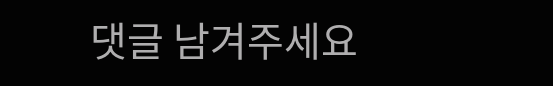댓글 남겨주세요